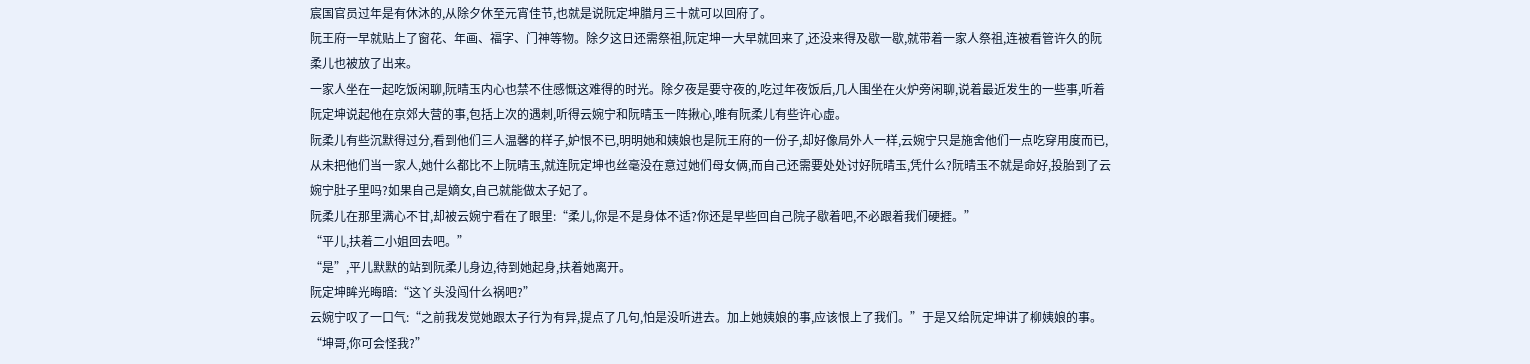宸国官员过年是有休沐的,从除夕休至元宵佳节,也就是说阮定坤腊月三十就可以回府了。
阮王府一早就贴上了窗花、年画、福字、门神等物。除夕这日还需祭祖,阮定坤一大早就回来了,还没来得及歇一歇,就带着一家人祭祖,连被看管许久的阮柔儿也被放了出来。
一家人坐在一起吃饭闲聊,阮晴玉内心也禁不住感慨这难得的时光。除夕夜是要守夜的,吃过年夜饭后,几人围坐在火炉旁闲聊,说着最近发生的一些事,听着阮定坤说起他在京郊大营的事,包括上次的遇刺,听得云婉宁和阮晴玉一阵揪心,唯有阮柔儿有些许心虚。
阮柔儿有些沉默得过分,看到他们三人温馨的样子,妒恨不已,明明她和姨娘也是阮王府的一份子,却好像局外人一样,云婉宁只是施舍他们一点吃穿用度而已,从未把他们当一家人,她什么都比不上阮晴玉,就连阮定坤也丝毫没在意过她们母女俩,而自己还需要处处讨好阮晴玉,凭什么?阮晴玉不就是命好,投胎到了云婉宁肚子里吗?如果自己是嫡女,自己就能做太子妃了。
阮柔儿在那里满心不甘,却被云婉宁看在了眼里:“柔儿,你是不是身体不适?你还是早些回自己院子歇着吧,不必跟着我们硬捱。”
“平儿,扶着二小姐回去吧。”
“是”,平儿默默的站到阮柔儿身边,待到她起身,扶着她离开。
阮定坤眸光晦暗:“这丫头没闯什么祸吧?”
云婉宁叹了一口气:“之前我发觉她跟太子行为有异,提点了几句,怕是没听进去。加上她姨娘的事,应该恨上了我们。”于是又给阮定坤讲了柳姨娘的事。
“坤哥,你可会怪我?”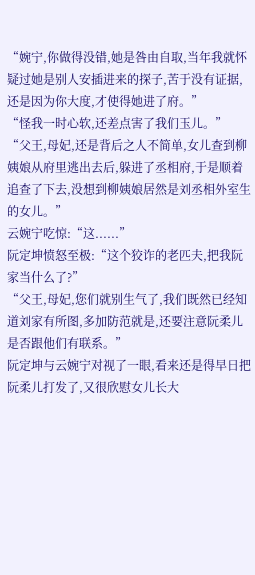“婉宁,你做得没错,她是咎由自取,当年我就怀疑过她是别人安插进来的探子,苦于没有证据,还是因为你大度,才使得她进了府。”
“怪我一时心软,还差点害了我们玉儿。”
“父王,母妃,还是背后之人不简单,女儿查到柳姨娘从府里逃出去后,躲进了丞相府,于是顺着追查了下去,没想到柳姨娘居然是刘丞相外室生的女儿。”
云婉宁吃惊:“这......”
阮定坤愤怒至极:“这个狡诈的老匹夫,把我阮家当什么了?”
“父王,母妃,您们就别生气了,我们既然已经知道刘家有所图,多加防范就是,还要注意阮柔儿是否跟他们有联系。”
阮定坤与云婉宁对视了一眼,看来还是得早日把阮柔儿打发了,又很欣慰女儿长大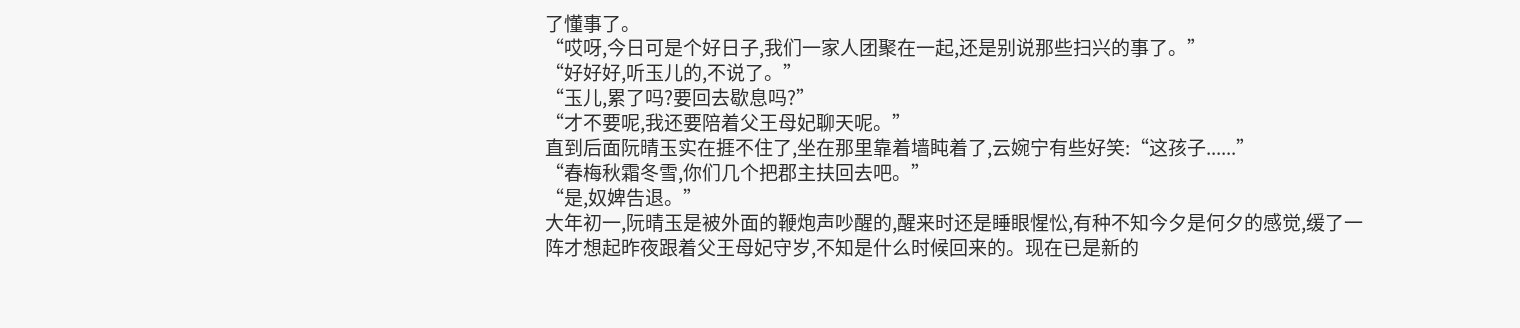了懂事了。
“哎呀,今日可是个好日子,我们一家人团聚在一起,还是别说那些扫兴的事了。”
“好好好,听玉儿的,不说了。”
“玉儿,累了吗?要回去歇息吗?”
“才不要呢,我还要陪着父王母妃聊天呢。”
直到后面阮晴玉实在捱不住了,坐在那里靠着墙盹着了,云婉宁有些好笑:“这孩子......”
“春梅秋霜冬雪,你们几个把郡主扶回去吧。”
“是,奴婢告退。”
大年初一,阮晴玉是被外面的鞭炮声吵醒的,醒来时还是睡眼惺忪,有种不知今夕是何夕的感觉,缓了一阵才想起昨夜跟着父王母妃守岁,不知是什么时候回来的。现在已是新的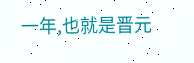一年,也就是晋元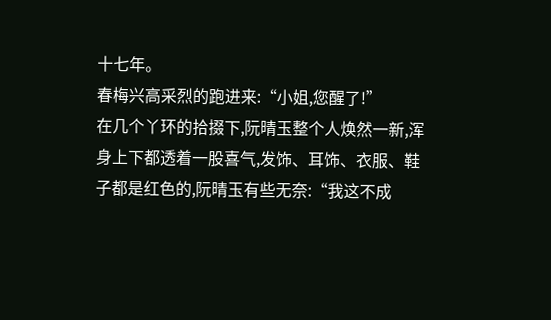十七年。
春梅兴高采烈的跑进来:“小姐,您醒了!”
在几个丫环的拾掇下,阮晴玉整个人焕然一新,浑身上下都透着一股喜气,发饰、耳饰、衣服、鞋子都是红色的,阮晴玉有些无奈:“我这不成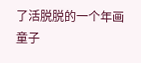了活脱脱的一个年画童子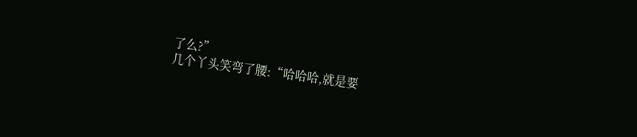了么?”
几个丫头笑弯了腰:“哈哈哈,就是要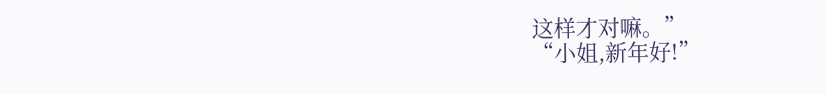这样才对嘛。”
“小姐,新年好!”